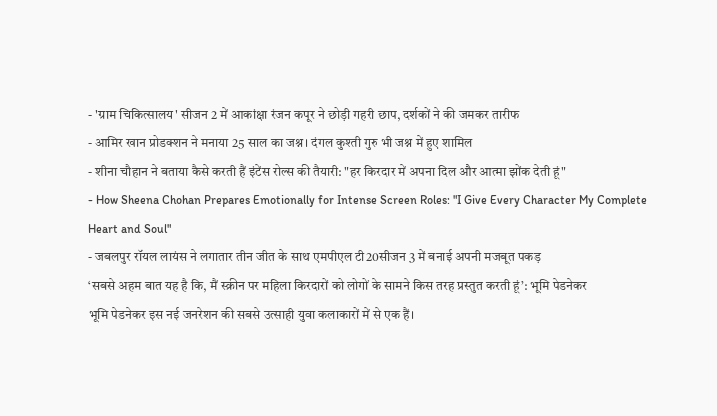- 'ग्राम चिकित्सालय' सीजन 2 में आकांक्षा रंजन कपूर ने छोड़ी गहरी छाप, दर्शकों ने की जमकर तारीफ
- आमिर खान प्रोडक्शन ने मनाया 25 साल का जश्न। दंगल कुश्ती गुरु भी जश्न में हुए शामिल
- शीना चौहान ने बताया कैसे करती हैं इंटेंस रोल्स की तैयारी: "हर किरदार में अपना दिल और आत्मा झोंक देती हूं"
- How Sheena Chohan Prepares Emotionally for Intense Screen Roles: "I Give Every Character My Complete Heart and Soul"
- जबलपुर रॉयल लायंस ने लगातार तीन जीत के साथ एमपीएल टी20सीजन 3 में बनाई अपनी मजबूत पकड़
‘सबसे अहम बात यह है कि, मैं स्क्रीन पर महिला किरदारों को लोगों के सामने किस तरह प्रस्तुत करती हूं’: भूमि पेडनेकर
भूमि पेडनेकर इस नई जनरेशन की सबसे उत्साही युवा कलाकारों में से एक हैं।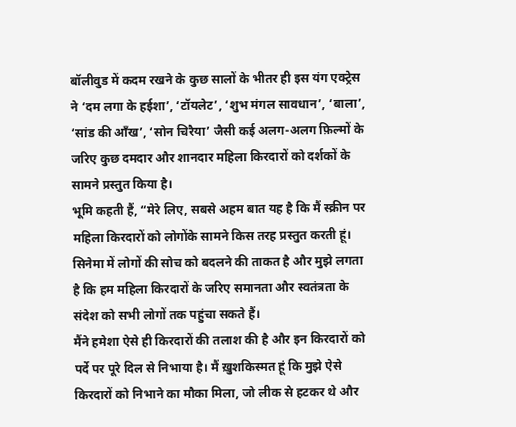बॉलीवुड में कदम रखने के कुछ सालों के भीतर ही इस यंग एक्ट्रेस ने ‘दम लगा के हईशा’, ‘टॉयलेट’, ‘शुभ मंगल सावधान’, ‘बाला’, ‘सांड की आँख’, ‘सोन चिरैया’ जैसी कई अलग-अलग फ़िल्मों के जरिए कुछ दमदार और शानदार महिला किरदारों को दर्शकों के सामने प्रस्तुत किया है।
भूमि कहती हैं, “मेरे लिए, सबसे अहम बात यह है कि मैं स्क्रीन पर महिला किरदारों को लोगोंके सामने किस तरह प्रस्तुत करती हूं। सिनेमा में लोगों की सोच को बदलने की ताकत है और मुझे लगता है कि हम महिला किरदारों के जरिए समानता और स्वतंत्रता के संदेश को सभी लोगों तक पहुंचा सकते हैं।
मैंने हमेशा ऐसे ही किरदारों की तलाश की है और इन किरदारों को पर्दे पर पूरे दिल से निभाया है। मैं ख़ुशकिस्मत हूं कि मुझे ऐसे किरदारों को निभाने का मौका मिला, जो लीक से हटकर थे और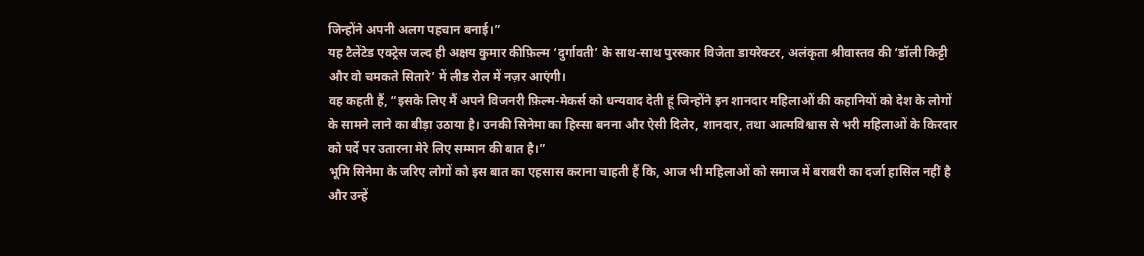जिन्होंने अपनी अलग पहचान बनाई।”
यह टैलेंटेड एक्ट्रेस जल्द ही अक्षय कुमार कीफ़िल्म ‘दुर्गावती’ के साथ-साथ पुरस्कार विजेता डायरेक्टर, अलंकृता श्रीवास्तव की ‘डॉली किट्टी और वो चमकते सितारे’ में लीड रोल में नज़र आएंगी।
वह कहती हैं, “इसके लिए मैं अपने विजनरी फ़िल्म-मेकर्स को धन्यवाद देती हूं जिन्होंने इन शानदार महिलाओं की कहानियों को देश के लोगों के सामने लाने का बीड़ा उठाया है। उनकी सिनेमा का हिस्सा बनना और ऐसी दिलेर, शानदार, तथा आत्मविश्वास से भरी महिलाओं के किरदार को पर्दे पर उतारना मेरे लिए सम्मान की बात है।”
भूमि सिनेमा के जरिए लोगों को इस बात का एहसास कराना चाहती हैं कि, आज भी महिलाओं को समाज में बराबरी का दर्जा हासिल नहीं है और उन्हें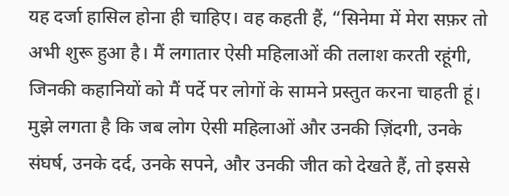यह दर्जा हासिल होना ही चाहिए। वह कहती हैं, “सिनेमा में मेरा सफ़र तो अभी शुरू हुआ है। मैं लगातार ऐसी महिलाओं की तलाश करती रहूंगी, जिनकी कहानियों को मैं पर्दे पर लोगों के सामने प्रस्तुत करना चाहती हूं।
मुझे लगता है कि जब लोग ऐसी महिलाओं और उनकी ज़िंदगी, उनके संघर्ष, उनके दर्द, उनके सपने, और उनकी जीत को देखते हैं, तो इससे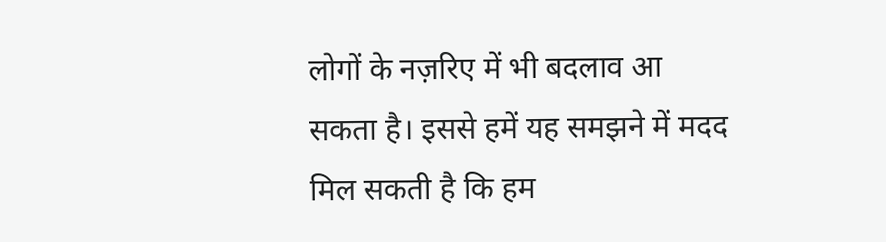लोगों के नज़रिए में भी बदलाव आ सकता है। इससे हमें यह समझने में मदद मिल सकती है कि हम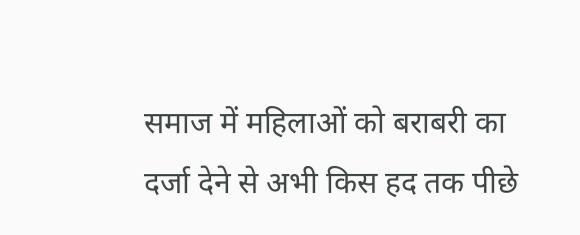समाज में महिलाओं को बराबरी का दर्जा देने से अभी किस हद तक पीछे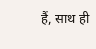हैं, साथ ही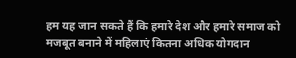हम यह जान सकते हैं कि हमारे देश और हमारे समाज को मजबूत बनाने में महिलाएं कितना अधिक योगदान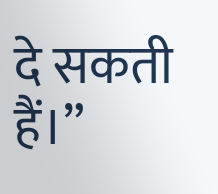दे सकती हैं।”